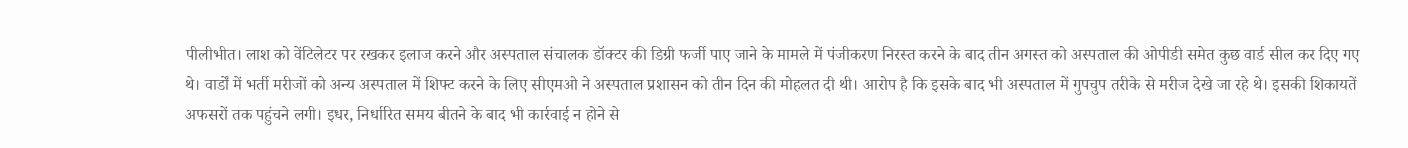पीलीभीत। लाश को वेंटिलेटर पर रखकर इलाज करने और अस्पताल संचालक डॉक्टर की डिग्री फर्जी पाए जाने के मामले में पंजीकरण निरस्त करने के बाद तीन अगस्त को अस्पताल की ओपीडी समेत कुछ वार्ड सील कर दिए गए थे। वार्डों में भर्ती मरीजों को अन्य अस्पताल में शिफ्ट करने के लिए सीएमओ ने अस्पताल प्रशासन को तीन दिन की मोहलत दी थी। आरोप है कि इसके बाद भी अस्पताल में गुपचुप तरीके से मरीज देखे जा रहे थे। इसकी शिकायतें अफसरों तक पहुंचने लगी। इधर, निर्धारित समय बीतने के बाद भी कार्रवाई न होने से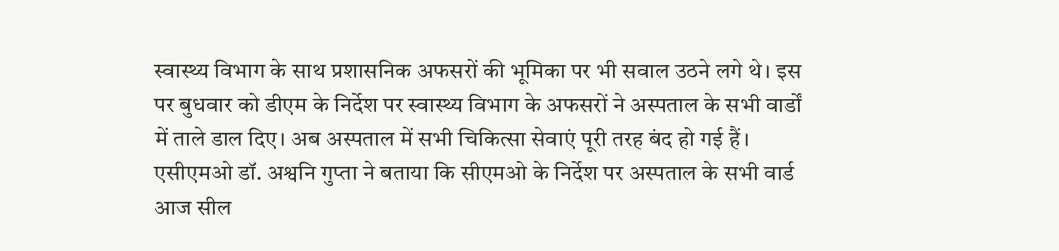स्वास्थ्य विभाग के साथ प्रशासनिक अफसरों की भूमिका पर भी सवाल उठने लगे थे। इस पर बुधवार को डीएम के निर्देश पर स्वास्थ्य विभाग के अफसरों ने अस्पताल के सभी वार्डों में ताले डाल दिए। अब अस्पताल में सभी चिकित्सा सेवाएं पूरी तरह बंद हो गई हैं। एसीएमओ डॉ. अश्वनि गुप्ता ने बताया कि सीएमओ के निर्देश पर अस्पताल के सभी वार्ड आज सील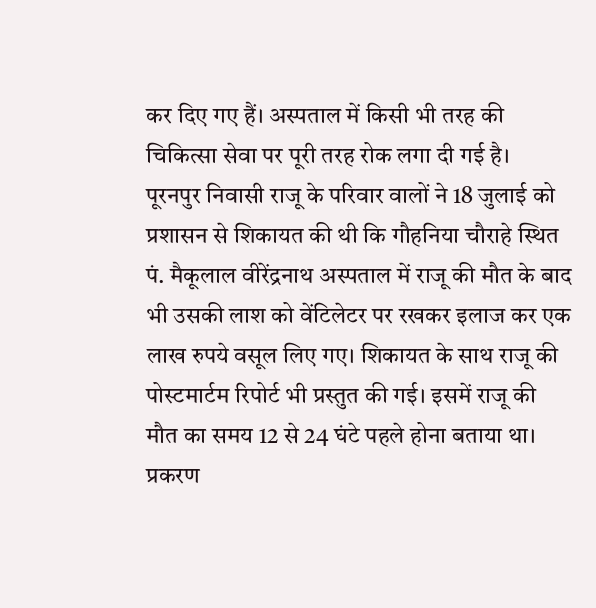कर दिए गए हैं। अस्पताल में किसी भी तरह की चिकित्सा सेवा पर पूरी तरह रोक लगा दी गई है।
पूरनपुर निवासी राजू के परिवार वालों ने 18 जुलाई को प्रशासन से शिकायत की थी कि गौहनिया चौराहे स्थित पं. मैकूलाल वीरेंद्रनाथ अस्पताल में राजू की मौत के बाद भी उसकी लाश को वेंटिलेटर पर रखकर इलाज कर एक लाख रुपये वसूल लिए गए। शिकायत के साथ राजू की पोस्टमार्टम रिपोर्ट भी प्रस्तुत की गई। इसमें राजू की मौत का समय 12 से 24 घंटे पहले होना बताया था। प्रकरण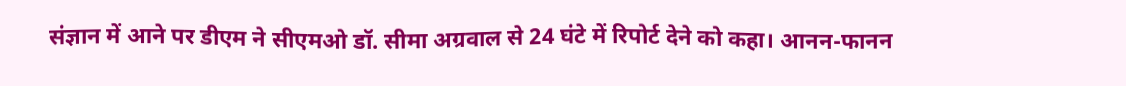संज्ञान में आने पर डीएम ने सीएमओ डॉ. सीमा अग्रवाल से 24 घंटे में रिपोर्ट देने को कहा। आनन-फानन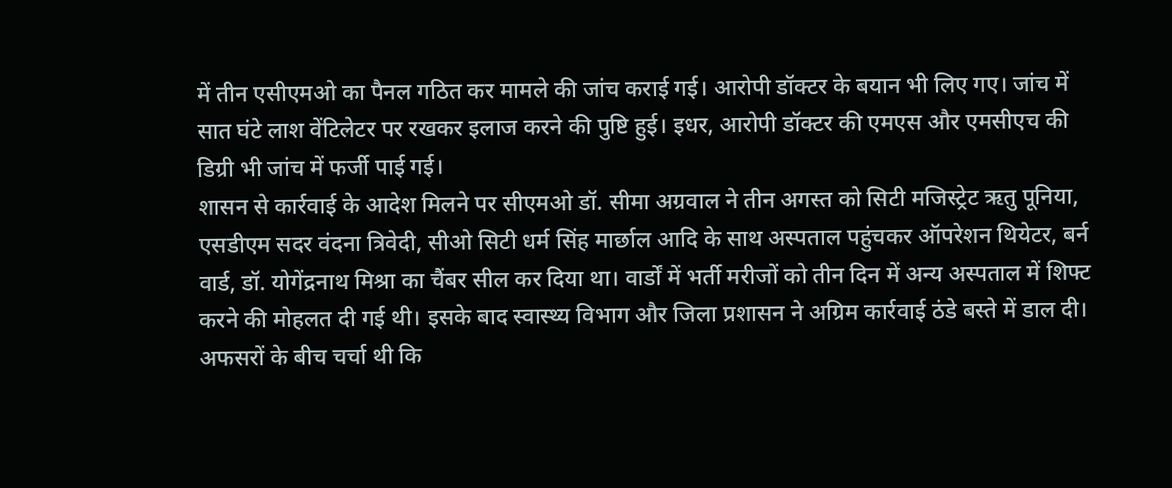में तीन एसीएमओ का पैनल गठित कर मामले की जांच कराई गई। आरोपी डॉक्टर के बयान भी लिए गए। जांच में सात घंटे लाश वेंटिलेटर पर रखकर इलाज करने की पुष्टि हुई। इधर, आरोपी डॉक्टर की एमएस और एमसीएच की डिग्री भी जांच में फर्जी पाई गई।
शासन से कार्रवाई के आदेश मिलने पर सीएमओ डॉ. सीमा अग्रवाल ने तीन अगस्त को सिटी मजिस्ट्रेट ऋतु पूनिया, एसडीएम सदर वंदना त्रिवेदी, सीओ सिटी धर्म सिंह मार्छाल आदि के साथ अस्पताल पहुंचकर ऑपरेशन थियेटर, बर्न वार्ड, डॉ. योगेंद्रनाथ मिश्रा का चैंबर सील कर दिया था। वार्डों में भर्ती मरीजों को तीन दिन में अन्य अस्पताल में शिफ्ट करने की मोहलत दी गई थी। इसके बाद स्वास्थ्य विभाग और जिला प्रशासन ने अग्रिम कार्रवाई ठंडे बस्ते में डाल दी। अफसरों के बीच चर्चा थी कि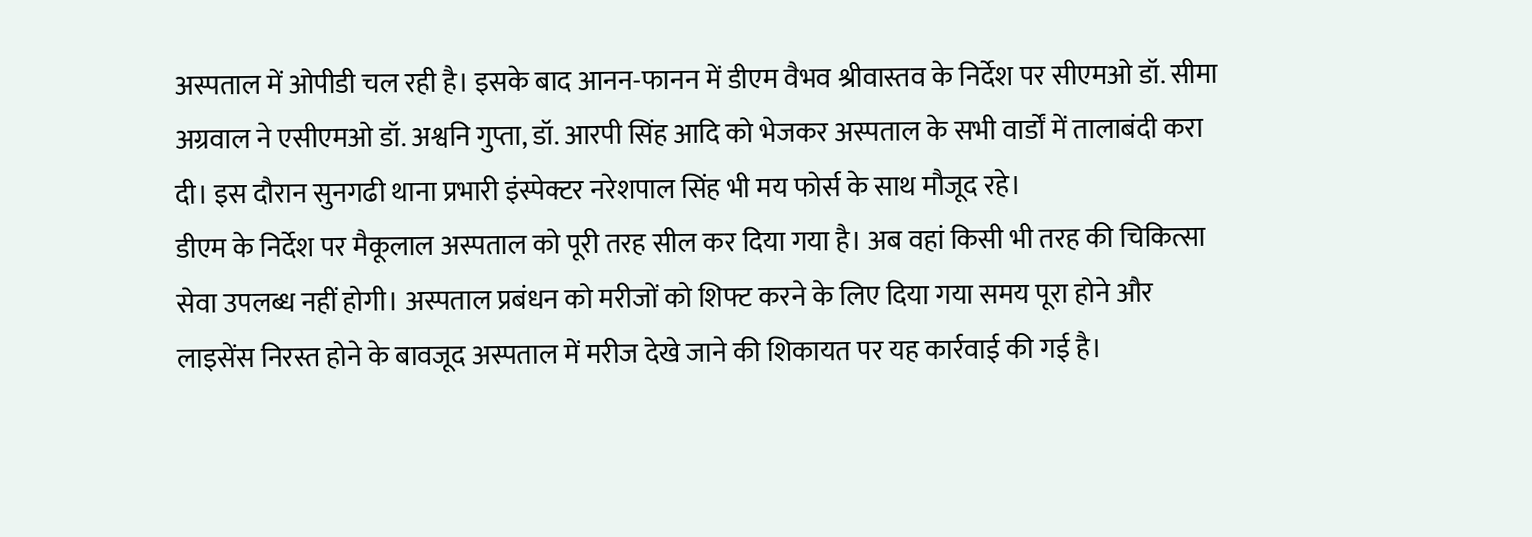अस्पताल में ओपीडी चल रही है। इसके बाद आनन-फानन में डीएम वैभव श्रीवास्तव के निर्देश पर सीएमओ डॉ. सीमा अग्रवाल ने एसीएमओ डॉ. अश्वनि गुप्ता, डॉ. आरपी सिंह आदि को भेजकर अस्पताल के सभी वार्डों में तालाबंदी करा दी। इस दौरान सुनगढी थाना प्रभारी इंस्पेक्टर नरेशपाल सिंह भी मय फोर्स के साथ मौजूद रहे।
डीएम के निर्देश पर मैकूलाल अस्पताल को पूरी तरह सील कर दिया गया है। अब वहां किसी भी तरह की चिकित्सा सेवा उपलब्ध नहीं होगी। अस्पताल प्रबंधन को मरीजों को शिफ्ट करने के लिए दिया गया समय पूरा होने और लाइसेंस निरस्त होने के बावजूद अस्पताल में मरीज देखे जाने की शिकायत पर यह कार्रवाई की गई है।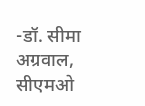-डॉ. सीमा अग्रवाल, सीएमओ